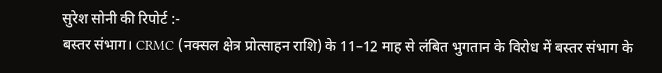सुरेश सोनी की रिपोर्ट :-
बस्तर संभाग। CRMC (नक्सल क्षेत्र प्रोत्साहन राशि) के 11–12 माह से लंबित भुगतान के विरोध में बस्तर संभाग के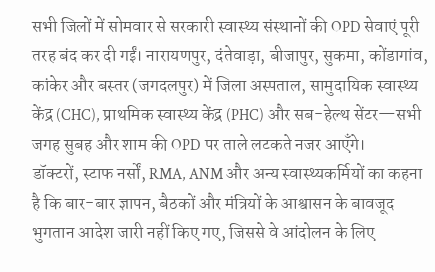सभी जिलों में सोमवार से सरकारी स्वास्थ्य संस्थानों की OPD सेवाएं पूरी तरह बंद कर दी गईं। नारायणपुर, दंतेवाड़ा, बीजापुर, सुकमा, कोंडागांव, कांकेर और बस्तर (जगदलपुर) में जिला अस्पताल, सामुदायिक स्वास्थ्य केंद्र (CHC), प्राथमिक स्वास्थ्य केंद्र (PHC) और सब-हेल्थ सेंटर—सभी जगह सुबह और शाम की OPD पर ताले लटकते नजर आएँगे।
डॉक्टरों, स्टाफ नर्सों, RMA, ANM और अन्य स्वास्थ्यकर्मियों का कहना है कि बार-बार ज्ञापन, बैठकों और मंत्रियों के आश्वासन के बावजूद भुगतान आदेश जारी नहीं किए गए, जिससे वे आंदोलन के लिए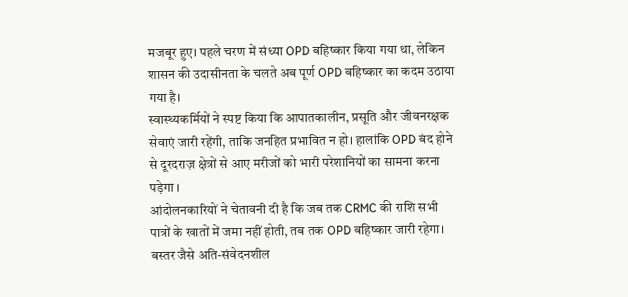मजबूर हुए। पहले चरण में संध्या OPD बहिष्कार किया गया था, लेकिन शासन की उदासीनता के चलते अब पूर्ण OPD बहिष्कार का कदम उठाया गया है।
स्वास्थ्यकर्मियों ने स्पष्ट किया कि आपातकालीन, प्रसूति और जीवनरक्षक सेवाएं जारी रहेंगी, ताकि जनहित प्रभावित न हो। हालांकि OPD बंद होने से दूरदराज़ क्षेत्रों से आए मरीजों को भारी परेशानियों का सामना करना पड़ेगा ।
आंदोलनकारियों ने चेतावनी दी है कि जब तक CRMC की राशि सभी पात्रों के खातों में जमा नहीं होती, तब तक OPD बहिष्कार जारी रहेगा। बस्तर जैसे अति-संवेदनशील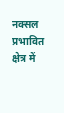नक्सल प्रभावित क्षेत्र में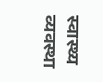स्वास्थ्य व्यवस्था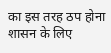का इस तरह ठप होना शासन के लिए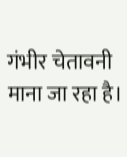गंभीर चेतावनी माना जा रहा है।